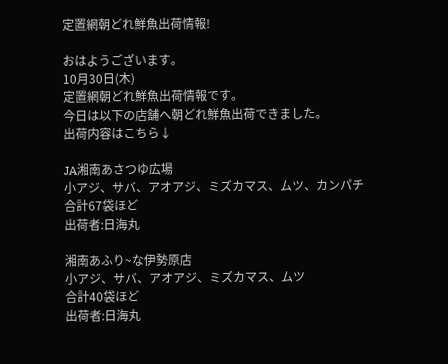定置網朝どれ鮮魚出荷情報!

おはようございます。
10月30日(木)
定置網朝どれ鮮魚出荷情報です。
今日は以下の店舗へ朝どれ鮮魚出荷できました。
出荷内容はこちら↓

JA湘南あさつゆ広場
小アジ、サバ、アオアジ、ミズカマス、ムツ、カンパチ
合計67袋ほど
出荷者:日海丸

湘南あふり~な伊勢原店
小アジ、サバ、アオアジ、ミズカマス、ムツ
合計40袋ほど
出荷者:日海丸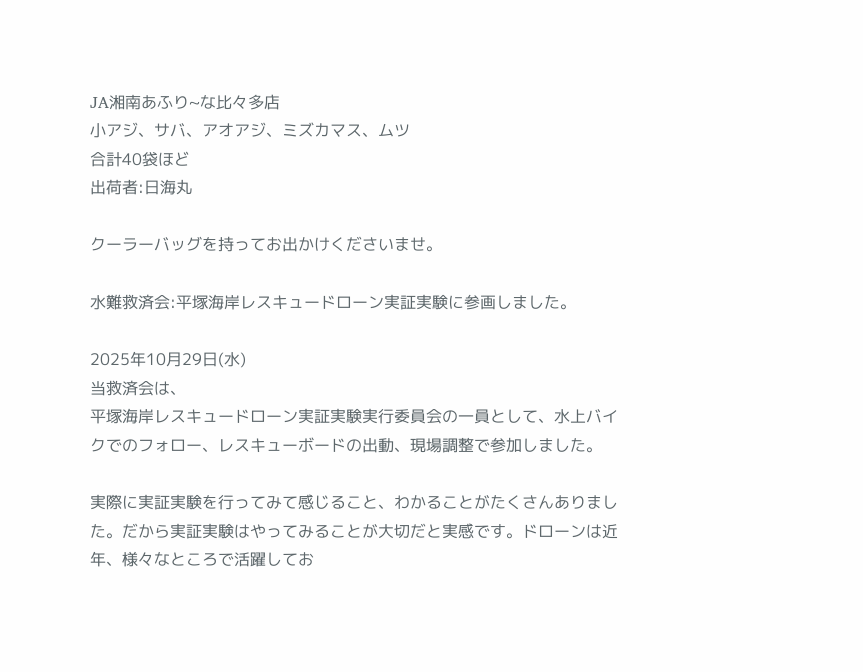JA湘南あふり~な比々多店
小アジ、サバ、アオアジ、ミズカマス、ムツ
合計40袋ほど
出荷者:日海丸

クーラーバッグを持ってお出かけくださいませ。

水難救済会:平塚海岸レスキュードローン実証実験に参画しました。

2025年10月29日(水)
当救済会は、
平塚海岸レスキュードローン実証実験実行委員会の一員として、水上バイクでのフォロー、レスキューボードの出動、現場調整で参加しました。

実際に実証実験を行ってみて感じること、わかることがたくさんありました。だから実証実験はやってみることが大切だと実感です。ドローンは近年、様々なところで活躍してお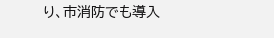り、市消防でも導入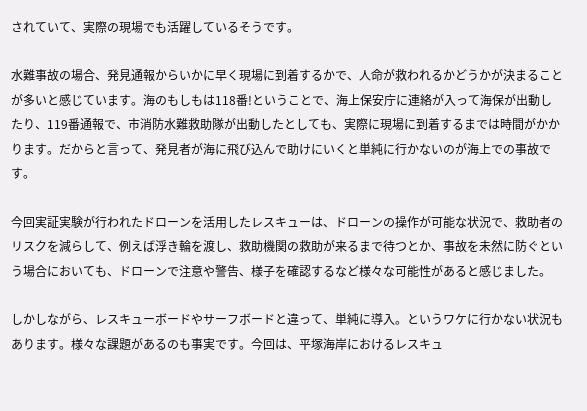されていて、実際の現場でも活躍しているそうです。

水難事故の場合、発見通報からいかに早く現場に到着するかで、人命が救われるかどうかが決まることが多いと感じています。海のもしもは118番!ということで、海上保安庁に連絡が入って海保が出動したり、119番通報で、市消防水難救助隊が出動したとしても、実際に現場に到着するまでは時間がかかります。だからと言って、発見者が海に飛び込んで助けにいくと単純に行かないのが海上での事故です。

今回実証実験が行われたドローンを活用したレスキューは、ドローンの操作が可能な状況で、救助者のリスクを減らして、例えば浮き輪を渡し、救助機関の救助が来るまで待つとか、事故を未然に防ぐという場合においても、ドローンで注意や警告、様子を確認するなど様々な可能性があると感じました。

しかしながら、レスキューボードやサーフボードと違って、単純に導入。というワケに行かない状況もあります。様々な課題があるのも事実です。今回は、平塚海岸におけるレスキュ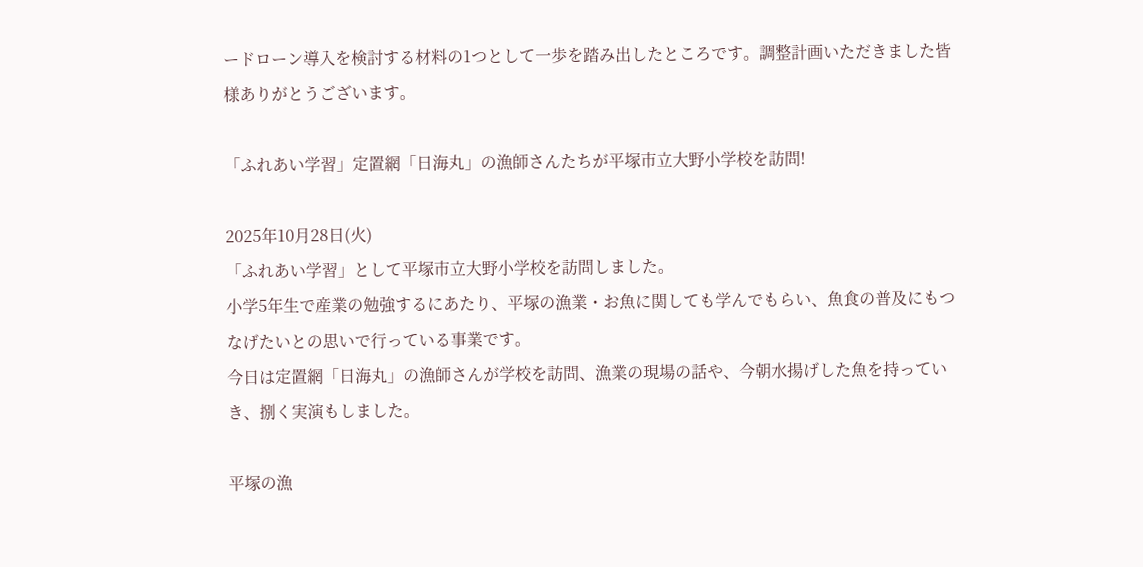ードローン導入を検討する材料の1つとして一歩を踏み出したところです。調整計画いただきました皆様ありがとうございます。

「ふれあい学習」定置網「日海丸」の漁師さんたちが平塚市立大野小学校を訪問!

2025年10月28日(火)
「ふれあい学習」として平塚市立大野小学校を訪問しました。
小学5年生で産業の勉強するにあたり、平塚の漁業・お魚に関しても学んでもらい、魚食の普及にもつなげたいとの思いで行っている事業です。
今日は定置網「日海丸」の漁師さんが学校を訪問、漁業の現場の話や、今朝水揚げした魚を持っていき、捌く実演もしました。

平塚の漁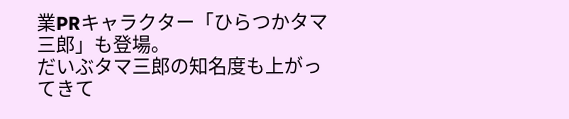業PRキャラクター「ひらつかタマ三郎」も登場。
だいぶタマ三郎の知名度も上がってきて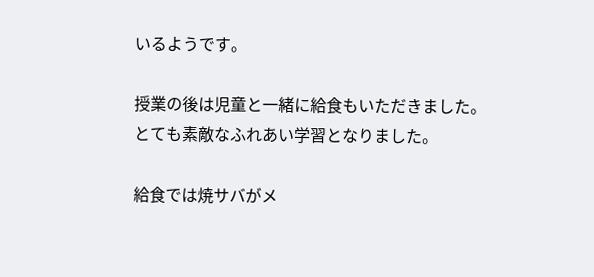いるようです。

授業の後は児童と一緒に給食もいただきました。
とても素敵なふれあい学習となりました。

給食では焼サバがメ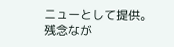ニューとして提供。
残念なが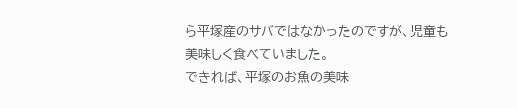ら平塚産のサバではなかったのですが、児童も美味しく食べていました。
できれば、平塚のお魚の美味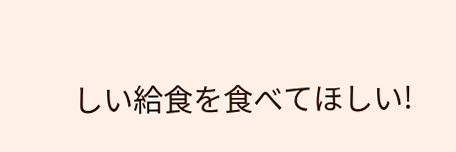しい給食を食べてほしい!